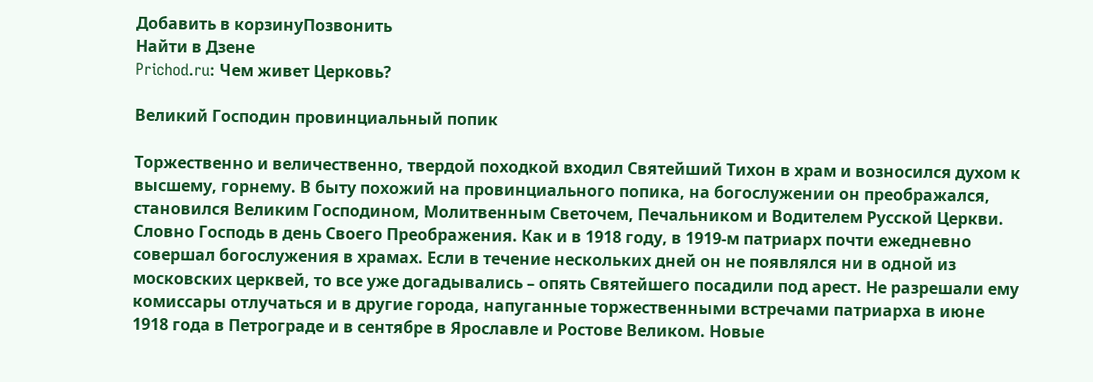Добавить в корзинуПозвонить
Найти в Дзене
Prichod.ru: Чем живет Церковь?

Великий Господин провинциальный попик

Торжественно и величественно, твердой походкой входил Святейший Тихон в храм и возносился духом к высшему, горнему. В быту похожий на провинциального попика, на богослужении он преображался, становился Великим Господином, Молитвенным Светочем, Печальником и Водителем Русской Церкви. Словно Господь в день Своего Преображения. Как и в 1918 году, в 1919-м патриарх почти ежедневно совершал богослужения в храмах. Если в течение нескольких дней он не появлялся ни в одной из московских церквей, то все уже догадывались – опять Святейшего посадили под арест. Не разрешали ему комиссары отлучаться и в другие города, напуганные торжественными встречами патриарха в июне 1918 года в Петрограде и в сентябре в Ярославле и Ростове Великом. Новые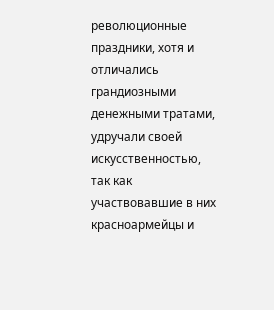революционные праздники, хотя и отличались грандиозными денежными тратами, удручали своей искусственностью, так как участвовавшие в них красноармейцы и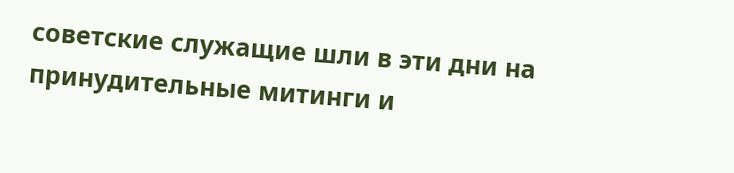советские служащие шли в эти дни на принудительные митинги и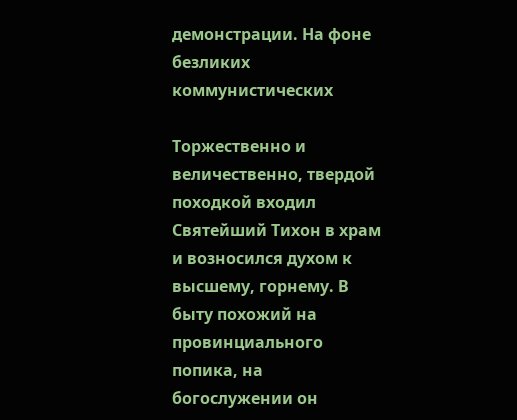демонстрации. На фоне безликих коммунистических

Торжественно и величественно, твердой походкой входил Святейший Тихон в храм и возносился духом к высшему, горнему. В быту похожий на провинциального попика, на богослужении он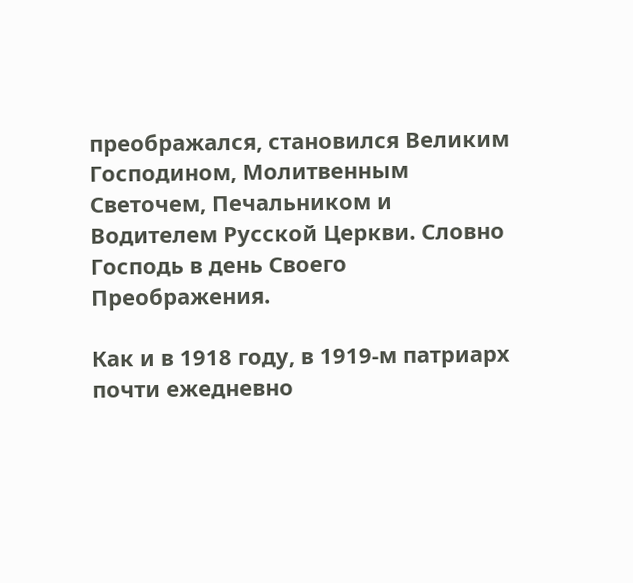преображался, становился Великим Господином, Молитвенным Светочем, Печальником и Водителем Русской Церкви. Словно Господь в день Своего Преображения.

Как и в 1918 году, в 1919-м патриарх почти ежедневно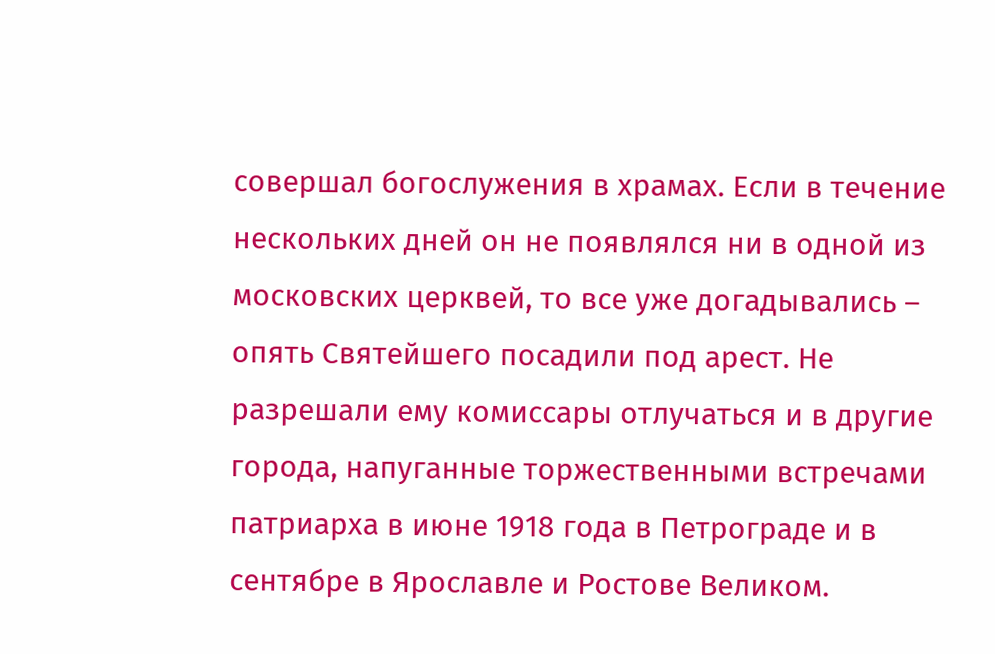совершал богослужения в храмах. Если в течение нескольких дней он не появлялся ни в одной из московских церквей, то все уже догадывались – опять Святейшего посадили под арест. Не разрешали ему комиссары отлучаться и в другие города, напуганные торжественными встречами патриарха в июне 1918 года в Петрограде и в сентябре в Ярославле и Ростове Великом.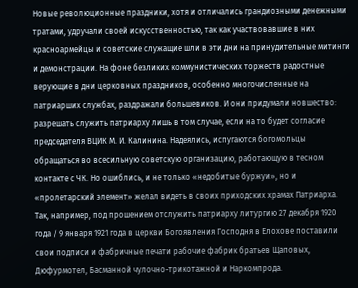Новые революционные праздники, хотя и отличались грандиозными денежными тратами, удручали своей искусственностью, так как участвовавшие в них красноармейцы и советские служащие шли в эти дни на принудительные митинги и демонстрации. На фоне безликих коммунистических торжеств радостные верующие в дни церковных праздников, особенно многочисленные на патриарших службах, раздражали большевиков. И они придумали новшество: разрешать служить патриарху лишь в том случае, если на то будет согласие председателя ВЦИК М. И. Калинина. Надеялись, испугаются богомольцы обращаться во всесильную советскую организацию, работающую в тесном контакте с ЧК. Но ошиблись, и не только «недобитые буржуи», но и «пролетарский элемент» желал видеть в своих приходских храмах Патриарха. Так, например, под прошением отслужить патриарху литургию 27 декабря 1920 года / 9 января 1921 года в церкви Богоявления Господня в Елохове поставили свои подписи и фабричные печати рабочие фабрик братьев Щаповых, Дюфурмотел, Басманной чулочно-трикотажной и Наркомпрода.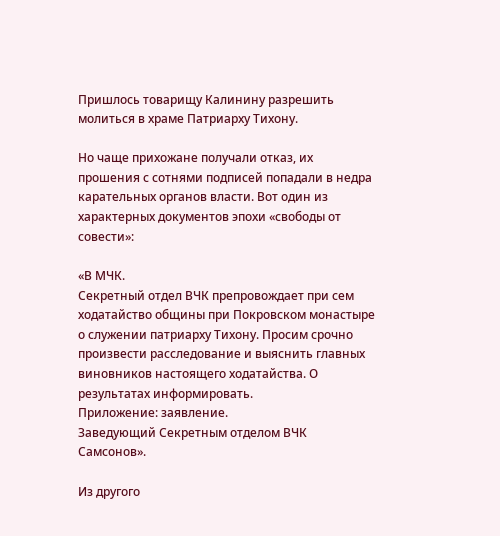Пришлось товарищу Калинину разрешить молиться в храме Патриарху Тихону.

Но чаще прихожане получали отказ, их прошения с сотнями подписей попадали в недра карательных органов власти. Вот один из характерных документов эпохи «свободы от совести»:

«В МЧК.
Секретный отдел ВЧК препровождает при сем ходатайство общины при Покровском монастыре о служении патриарху Тихону. Просим срочно произвести расследование и выяснить главных виновников настоящего ходатайства. О результатах информировать.
Приложение: заявление.
Заведующий Секретным отделом ВЧК Самсонов».

Из другого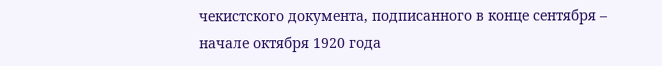чекистского документа, подписанного в конце сентября – начале октября 1920 года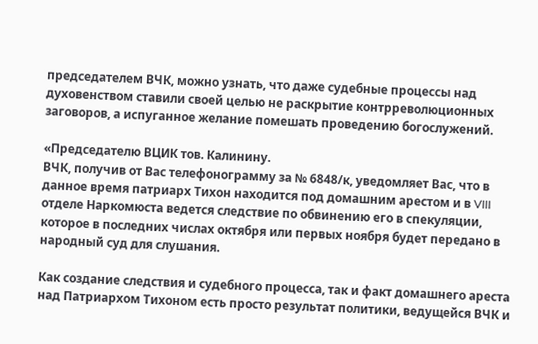председателем ВЧК, можно узнать, что даже судебные процессы над духовенством ставили своей целью не раскрытие контрреволюционных заговоров, а испуганное желание помешать проведению богослужений.

«Председателю ВЦИК тов. Калинину.
ВЧК, получив от Вас телефонограмму за № 6848/к, уведомляет Вас, что в данное время патриарх Тихон находится под домашним арестом и в VIII отделе Наркомюста ведется следствие по обвинению его в спекуляции, которое в последних числах октября или первых ноября будет передано в народный суд для слушания.

Как создание следствия и судебного процесса, так и факт домашнего ареста над Патриархом Тихоном есть просто результат политики, ведущейся ВЧК и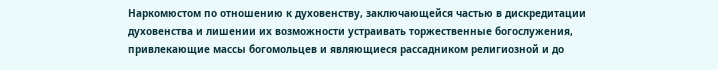Наркомюстом по отношению к духовенству, заключающейся частью в дискредитации духовенства и лишении их возможности устраивать торжественные богослужения, привлекающие массы богомольцев и являющиеся рассадником религиозной и до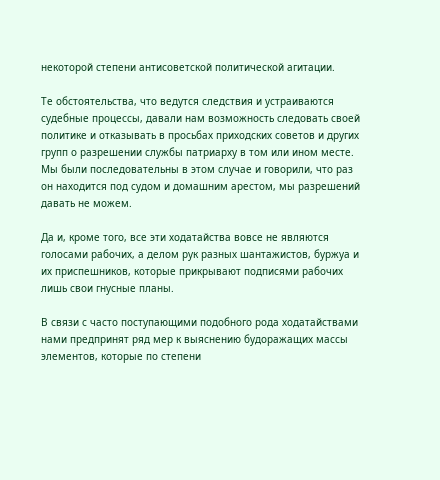некоторой степени антисоветской политической агитации.

Те обстоятельства, что ведутся следствия и устраиваются судебные процессы, давали нам возможность следовать своей политике и отказывать в просьбах приходских советов и других групп о разрешении службы патриарху в том или ином месте. Мы были последовательны в этом случае и говорили, что раз он находится под судом и домашним арестом, мы разрешений давать не можем.

Да и, кроме того, все эти ходатайства вовсе не являются голосами рабочих, а делом рук разных шантажистов, буржуа и их приспешников, которые прикрывают подписями рабочих лишь свои гнусные планы.

В связи с часто поступающими подобного рода ходатайствами нами предпринят ряд мер к выяснению будоражащих массы элементов, которые по степени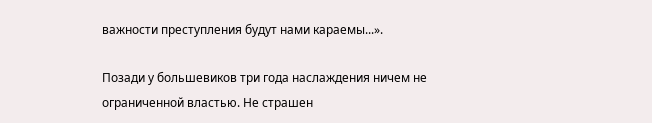важности преступления будут нами караемы...».

Позади у большевиков три года наслаждения ничем не ограниченной властью. Не страшен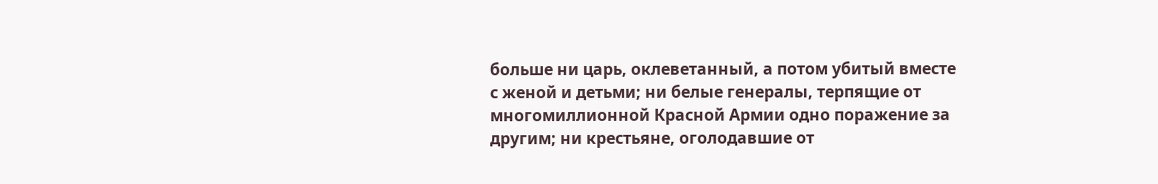больше ни царь, оклеветанный, а потом убитый вместе с женой и детьми; ни белые генералы, терпящие от многомиллионной Красной Армии одно поражение за другим; ни крестьяне, оголодавшие от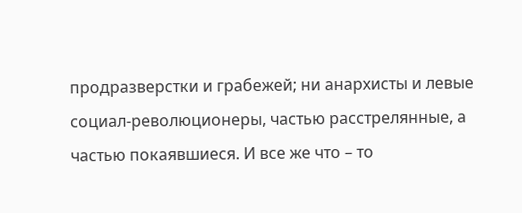продразверстки и грабежей; ни анархисты и левые социал-революционеры, частью расстрелянные, а частью покаявшиеся. И все же что – то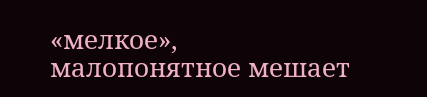«мелкое», малопонятное мешает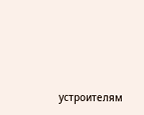устроителям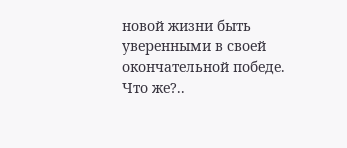новой жизни быть уверенными в своей окончательной победе. Что же?..